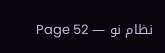نظام نو — Page 52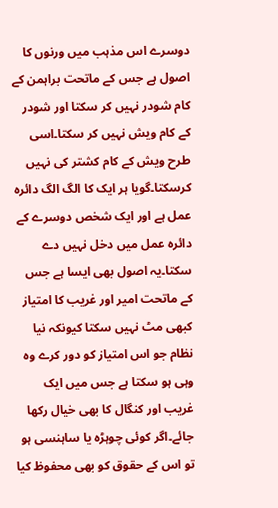دوسرے اس مذہب میں ورنوں کا اصول ہے جس کے ماتحت براہمن کے کام شودر نہیں کر سکتا اور شودر کے کام ویش نہیں کر سکتا۔اسی طرح ویش کے کام کشتر کی نہیں کرسکتا۔گویا ہر ایک کا الگ الگ دائرہ عمل ہے اور ایک شخص دوسرے کے دائرہ عمل میں دخل نہیں دے سکتا۔یہ اصول بھی ایسا ہے جس کے ماتحت امیر اور غریب کا امتیاز کبھی مٹ نہیں سکتا کیونکہ نیا نظام جو اس امتیاز کو دور کرے وہ وہی ہو سکتا ہے جس میں ایک غریب اور کنگال کا بھی خیال رکھا جائے۔اگر کوئی چوہڑہ یا ساہنسی ہو تو اس کے حقوق کو بھی محفوظ کیا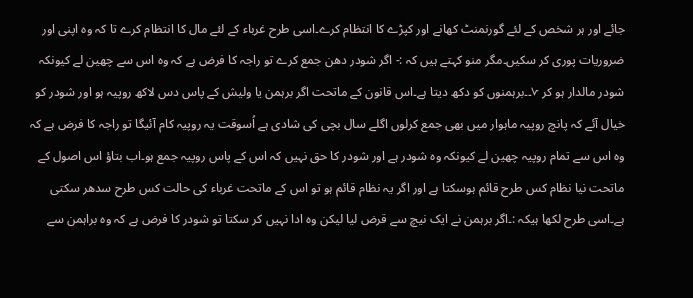جائے اور ہر شخص کے لئے گورنمنٹ کھانے اور کپڑے کا انتظام کرے۔اسی طرح غرباء کے لئے مال کا انتظام کرے تا کہ وہ اپنی اور ضروریات پوری کر سکیں۔مگر منو کہتے ہیں کہ :- اگر شودر دھن جمع کرے تو راجہ کا فرض ہے کہ وہ اس سے چھین لے کیونکہ شودر مالدار ہو کر √۔۔برہمنوں کو دکھ دیتا ہے۔اس قانون کے ماتحت اگر برہمن یا ولیش کے پاس دس لاکھ روپیہ ہو اور شودر کو خیال آئے کہ پانچ روپیہ ماہوار میں بھی جمع کرلوں اگلے سال بچی کی شادی ہے اُسوقت یہ روپیہ کام آئیگا تو راجہ کا فرض ہے کہ وہ اس سے تمام روپیہ چھین لے کیونکہ وہ شودر ہے اور شودر کا حق نہیں کہ اس کے پاس روپیہ جمع ہو۔اب بتاؤ اس اصول کے ماتحت نیا نظام کس طرح قائم ہوسکتا ہے اور اگر یہ نظام قائم ہو تو اس کے ماتحت غرباء کی حالت کس طرح سدھر سکتی ہے۔اسی طرح لکھا ہیکہ :۔اگر برہمن نے ایک نیچ سے قرض لیا لیکن وہ ادا نہیں کر سکتا تو شودر کا فرض ہے کہ وہ براہمن سے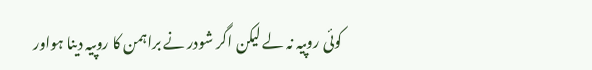کوئی روپیہ نہ لے لیکن اگر شودر نے براہمن کا روپیہ دینا ہواور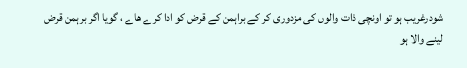شودرغریب ہو تو اونچی ذات والوں کی مزدوری کر کے براہمن کے قرض کو ادا کرے هاے ، گویا اگر برہمن قرض لینے والا ہو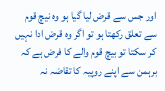اور جس سے قرض لیا گیا ہو وہ نیچ قوم سے تعلق رکھتا ہو تو اگر وہ قرض ادا نہیں کر سکتا تو بیچ قوم والے کا فرض ہے کہ برہمن سے اپنے روپیہ کا تقاضہ نہ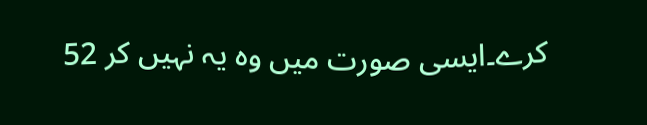کرے۔ایسی صورت میں وہ یہ نہیں کر 52